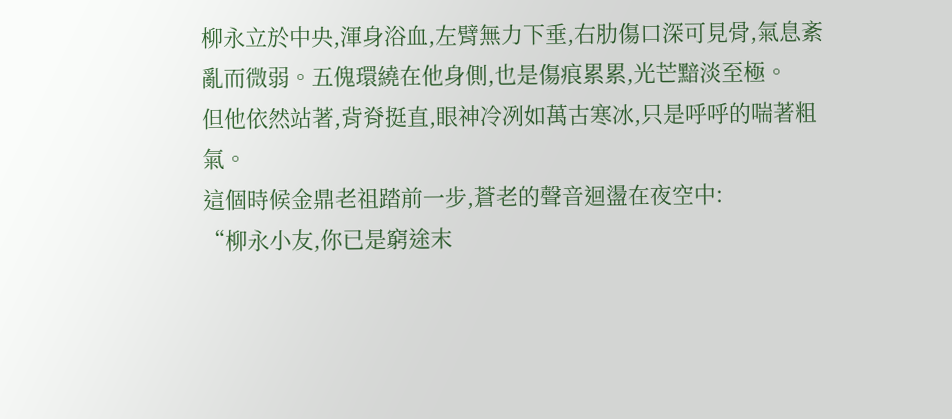柳永立於中央,渾身浴血,左臂無力下垂,右肋傷口深可見骨,氣息紊亂而微弱。五傀環繞在他身側,也是傷痕累累,光芒黯淡至極。
但他依然站著,背脊挺直,眼神冷冽如萬古寒冰,只是呼呼的喘著粗氣。
這個時候金鼎老祖踏前一步,蒼老的聲音迴盪在夜空中:
“柳永小友,你已是窮途末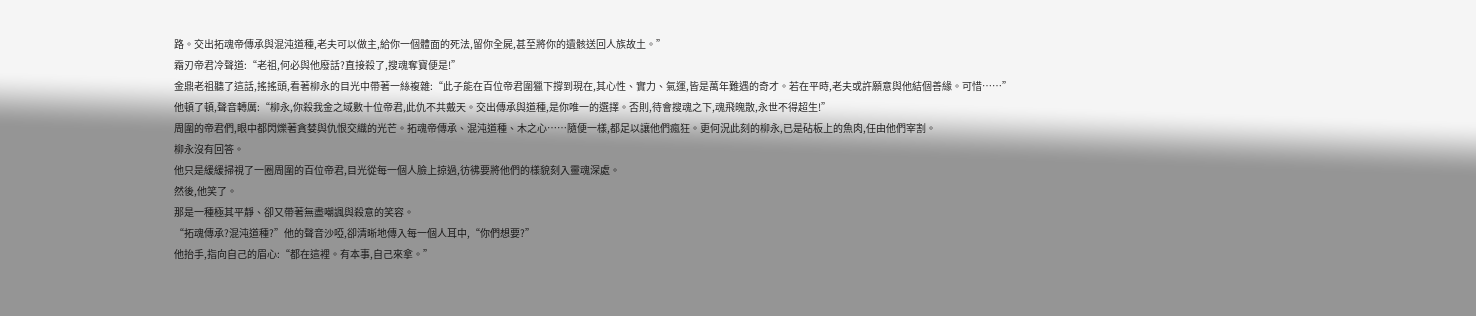路。交出拓魂帝傳承與混沌道種,老夫可以做主,給你一個體面的死法,留你全屍,甚至將你的遺骸送回人族故土。”
霜刃帝君冷聲道:“老祖,何必與他廢話?直接殺了,搜魂奪寶便是!”
金鼎老祖聽了這話,搖搖頭,看著柳永的目光中帶著一絲複雜:“此子能在百位帝君圍獵下撐到現在,其心性、實力、氣運,皆是萬年難遇的奇才。若在平時,老夫或許願意與他結個善緣。可惜……”
他頓了頓,聲音轉厲:“柳永,你殺我金之域數十位帝君,此仇不共戴天。交出傳承與道種,是你唯一的選擇。否則,待會搜魂之下,魂飛魄散,永世不得超生!”
周圍的帝君們,眼中都閃爍著貪婪與仇恨交織的光芒。拓魂帝傳承、混沌道種、木之心……隨便一樣,都足以讓他們瘋狂。更何況此刻的柳永,已是砧板上的魚肉,任由他們宰割。
柳永沒有回答。
他只是緩緩掃視了一圈周圍的百位帝君,目光從每一個人臉上掠過,彷彿要將他們的樣貌刻入靈魂深處。
然後,他笑了。
那是一種極其平靜、卻又帶著無盡嘲諷與殺意的笑容。
“拓魂傳承?混沌道種?”他的聲音沙啞,卻清晰地傳入每一個人耳中,“你們想要?”
他抬手,指向自己的眉心:“都在這裡。有本事,自己來拿。”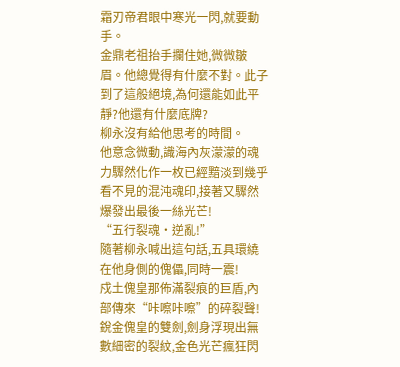霜刃帝君眼中寒光一閃,就要動手。
金鼎老祖抬手攔住她,微微皺眉。他總覺得有什麼不對。此子到了這般絕境,為何還能如此平靜?他還有什麼底牌?
柳永沒有給他思考的時間。
他意念微動,識海內灰濛濛的魂力驟然化作一枚已經黯淡到幾乎看不見的混沌魂印,接著又驟然爆發出最後一絲光芒!
“五行裂魂·逆亂!”
隨著柳永喊出這句話,五具環繞在他身側的傀儡,同時一震!
戍土傀皇那佈滿裂痕的巨盾,內部傳來“咔嚓咔嚓”的碎裂聲!
銳金傀皇的雙劍,劍身浮現出無數細密的裂紋,金色光芒瘋狂閃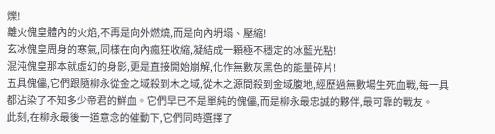爍!
離火傀皇體內的火焰,不再是向外燃燒,而是向內坍塌、壓縮!
玄冰傀皇周身的寒氣,同樣在向內瘋狂收縮,凝結成一顆極不穩定的冰藍光點!
混沌傀皇那本就虛幻的身影,更是直接開始崩解,化作無數灰黑色的能量碎片!
五具傀儡,它們跟隨柳永從金之域殺到木之域,從木之源間殺到金域腹地,經歷過無數場生死血戰,每一具都沾染了不知多少帝君的鮮血。它們早已不是單純的傀儡,而是柳永最忠誠的夥伴,最可靠的戰友。
此刻,在柳永最後一道意念的催動下,它們同時選擇了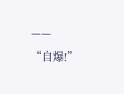——
“自爆!”